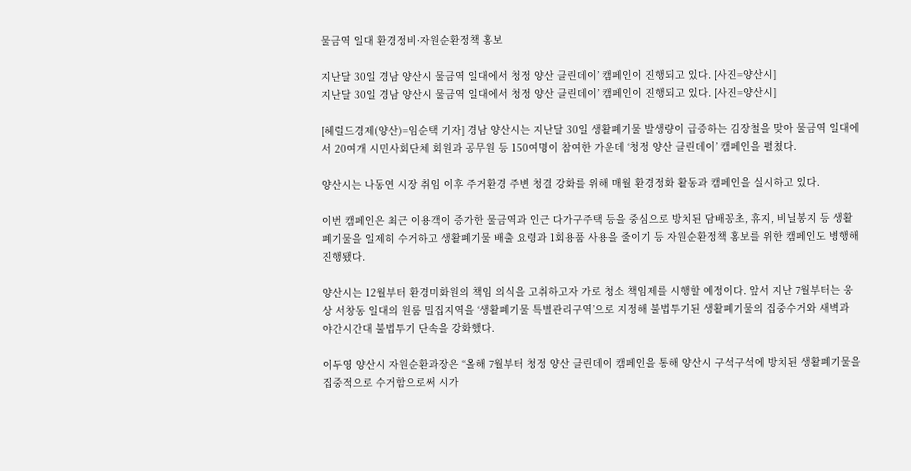물금역 일대 환경정비·자원순환정책 홍보

지난달 30일 경남 양산시 물금역 일대에서 청정 양산 클린데이’ 캠페인이 진행되고 있다. [사진=양산시]
지난달 30일 경남 양산시 물금역 일대에서 청정 양산 클린데이’ 캠페인이 진행되고 있다. [사진=양산시]

[헤럴드경제(양산)=임순택 기자] 경남 양산시는 지난달 30일 생활폐기물 발생량이 급증하는 김장철을 맞아 물금역 일대에서 20여개 시민사회단체 회원과 공무원 등 150여명이 참여한 가운데 ‘청정 양산 클린데이’ 캠페인을 펼쳤다.

양산시는 나동연 시장 취임 이후 주거환경 주변 청결 강화를 위해 매월 환경정화 활동과 캠페인을 실시하고 있다.

이번 캠페인은 최근 이용객이 증가한 물금역과 인근 다가구주택 등을 중심으로 방치된 담배꽁초, 휴지, 비닐봉지 등 생활폐기물을 일제히 수거하고 생활폐기물 배출 요령과 1회용품 사용을 줄이기 등 자원순환정책 홍보를 위한 캠페인도 병행해 진행됐다.

양산시는 12월부터 환경미화원의 책임 의식을 고취하고자 가로 청소 책임제를 시행할 예정이다. 앞서 지난 7월부터는 웅상 서창동 일대의 원룸 밀집지역을 ‘생활폐기물 특별관리구역’으로 지정해 불법투기된 생활폐기물의 집중수거와 새벽과 야간시간대 불법투기 단속을 강화했다.

이두영 양산시 자원순환과장은 “올해 7월부터 청정 양산 클린데이 캠페인을 통해 양산시 구석구석에 방치된 생활폐기물을 집중적으로 수거함으로써 시가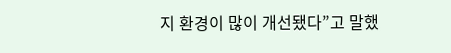지 환경이 많이 개선됐다”고 말했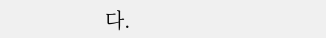다.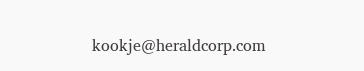kookje@heraldcorp.com